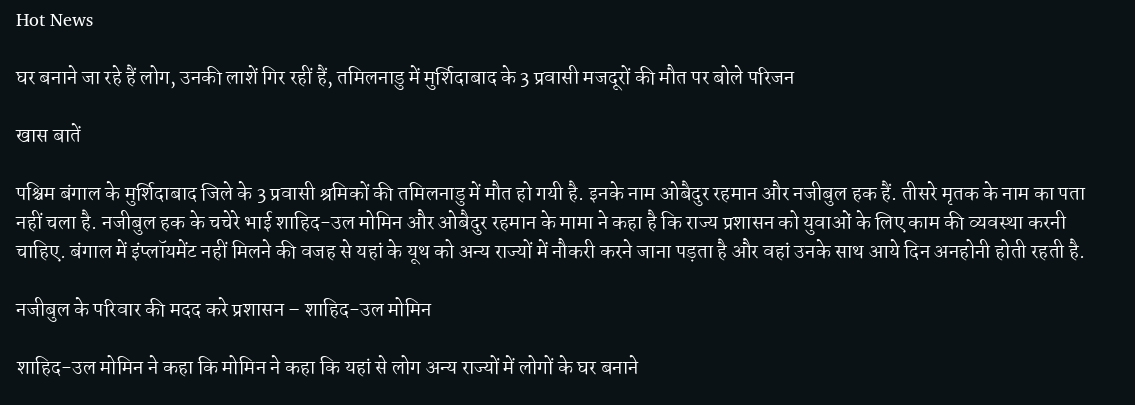Hot News

घर बनाने जा रहे हैं लोग, उनकी लाशें गिर रहीं हैं, तमिलनाडु में मुर्शिदाबाद के 3 प्रवासी मजदूरों की मौत पर बोले परिजन

खास बातें

पश्चिम बंगाल के मुर्शिदाबाद जिले के 3 प्रवासी श्रमिकों की तमिलनाडु में मौत हो गयी है. इनके नाम ओबैदुर रहमान और नजीबुल हक हैं. तीसरे मृतक के नाम का पता नहीं चला है. नजीबुल हक के चचेरे भाई शाहिद-उल मोमिन और ओबैदुर रहमान के मामा ने कहा है कि राज्य प्रशासन को युवाओं के लिए काम की व्यवस्था करनी चाहिए. बंगाल में इंप्लॉयमेंट नहीं मिलने की वजह से यहां के यूथ को अन्य राज्यों में नौकरी करने जाना पड़ता है और वहां उनके साथ आये दिन अनहोनी होती रहती है.

नजीबुल के परिवार की मदद करे प्रशासन – शाहिद-उल मोमिन

शाहिद-उल मोमिन ने कहा कि मोमिन ने कहा कि यहां से लोग अन्य राज्यों में लोगों के घर बनाने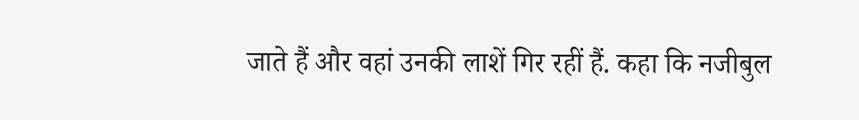जाते हैं और वहां उनकी लाशें गिर रहीं हैं. कहा कि नजीबुल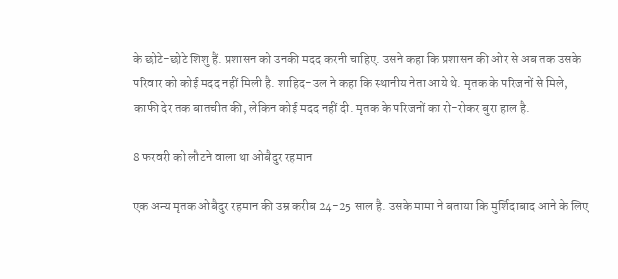के छोटे-छोटे शिशु हैं. प्रशासन को उनकी मदद करनी चाहिए. उसने कहा कि प्रशासन की ओर से अब तक उसके परिवार को कोई मदद नहीं मिली है. शाहिद-उल ने कहा कि स्थानीय नेता आये थे. मृतक के परिजनों से मिले, काफी देर तक बातचीत की, लेकिन कोई मदद नहीं दी. मृतक के परिजनों का रो-रोकर बुरा हाल है.

8 फरवरी को लौटने वाला था ओबैदुर रहमान

एक अन्य मृतक ओबैदुर रहमान की उम्र करीब 24-25 साल है. उसके मामा ने बताया कि मुर्शिदाबाद आने के लिए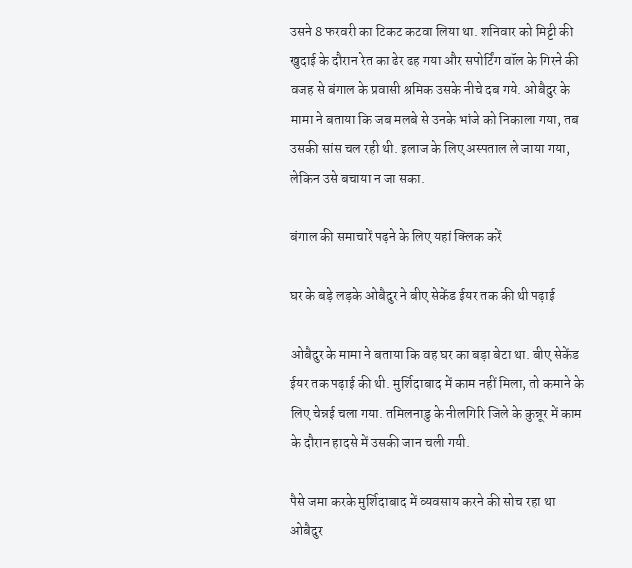उसने 8 फरवरी का टिकट कटवा लिया था. शनिवार को मिट्टी की खुदाई के दौरान रेत का ढेर ढह गया और सपोर्टिंग वॉल के गिरने की वजह से बंगाल के प्रवासी श्रमिक उसके नीचे दब गये. ओबैदुर के मामा ने बताया कि जब मलबे से उनके भांजे को निकाला गया, तब उसकी सांस चल रही थी. इलाज के लिए अस्पताल ले जाया गया, लेकिन उसे बचाया न जा सका.

बंगाल की समाचारें पढ़ने के लिए यहां क्लिक करें

घर के बड़े लड़के ओबैदुर ने बीए सेकेंड ईयर तक की थी पढ़ाई

ओबैदुर के मामा ने बताया कि वह घर का बड़ा बेटा था. बीए सेकेंड ईयर तक पढ़ाई की थी. मुर्शिदाबाद में काम नहीं मिला, तो कमाने के लिए चेन्नई चला गया. तमिलनाडु के नीलगिरि जिले के कुन्नूर में काम के दौरान हादसे में उसकी जान चली गयी.

पैसे जमा करके मुर्शिदाबाद में व्यवसाय करने की सोच रहा था ओबैदुर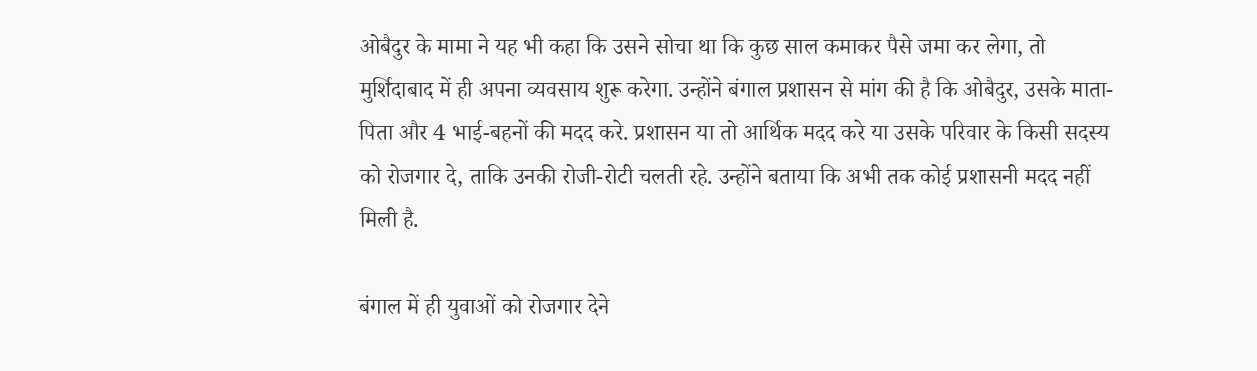ओबैदुर के मामा ने यह भी कहा कि उसने सोचा था कि कुछ साल कमाकर पैसे जमा कर लेगा, तो मुर्शिदाबाद में ही अपना व्यवसाय शुरू करेगा. उन्होंने बंगाल प्रशासन से मांग की है कि ओबैदुर, उसके माता-पिता और 4 भाई-बहनों की मदद करे. प्रशासन या तो आर्थिक मदद करे या उसके परिवार के किसी सदस्य को रोजगार दे, ताकि उनकी रोजी-रोटी चलती रहे. उन्होंने बताया कि अभी तक कोई प्रशासनी मदद नहीं मिली है.

बंगाल में ही युवाओं को रोजगार देने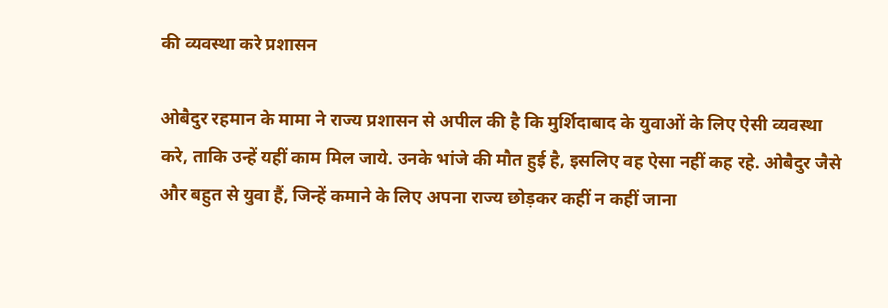की व्यवस्था करे प्रशासन

ओबैदुर रहमान के मामा ने राज्य प्रशासन से अपील की है कि मुर्शिदाबाद के युवाओं के लिए ऐसी व्यवस्था करे, ताकि उन्हें यहीं काम मिल जाये. उनके भांजे की मौत हुई है, इसलिए वह ऐसा नहीं कह रहे. ओबैदुर जैसे और बहुत से युवा हैं, जिन्हें कमाने के लिए अपना राज्य छोड़कर कहीं न कहीं जाना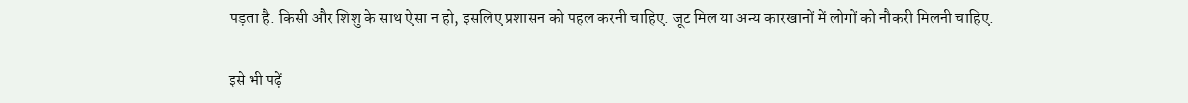पड़ता है. किसी और शिशु के साथ ऐसा न हो, इसलिए प्रशासन को पहल करनी चाहिए. जूट मिल या अन्य कारखानों में लोगों को नौकरी मिलनी चाहिए.

इसे भी पढ़ें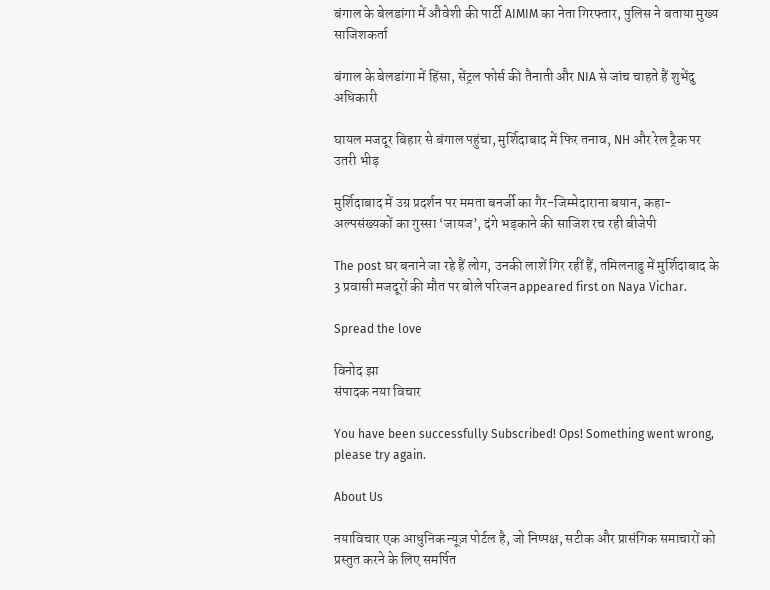बंगाल के बेलडांगा में औवेशी की पार्टी AIMIM का नेता गिरफ्तार, पुलिस ने बताया मुख्य साजिशकर्ता

बंगाल के बेलडांगा में हिंसा, सेंट्रल फोर्स की तैनाती और NIA से जांच चाहते हैं शुभेंदु अधिकारी

घायल मजदूर बिहार से बंगाल पहुंचा, मुर्शिदाबाद में फिर तनाव, NH और रेल ट्रैक पर उतरी भीड़

मुर्शिदाबाद में उग्र प्रदर्शन पर ममता बनर्जी का गैर-जिम्मेदाराना बयान, कहा- अल्पसंख्यकों का गुस्सा ‘जायज’, दंगे भड़काने की साजिश रच रही बीजेपी

The post घर बनाने जा रहे हैं लोग, उनकी लाशें गिर रहीं हैं, तमिलनाडु में मुर्शिदाबाद के 3 प्रवासी मजदूरों की मौत पर बोले परिजन appeared first on Naya Vichar.

Spread the love

विनोद झा
संपादक नया विचार

You have been successfully Subscribed! Ops! Something went wrong, please try again.

About Us

नयाविचार एक आधुनिक न्यूज़ पोर्टल है, जो निष्पक्ष, सटीक और प्रासंगिक समाचारों को प्रस्तुत करने के लिए समर्पित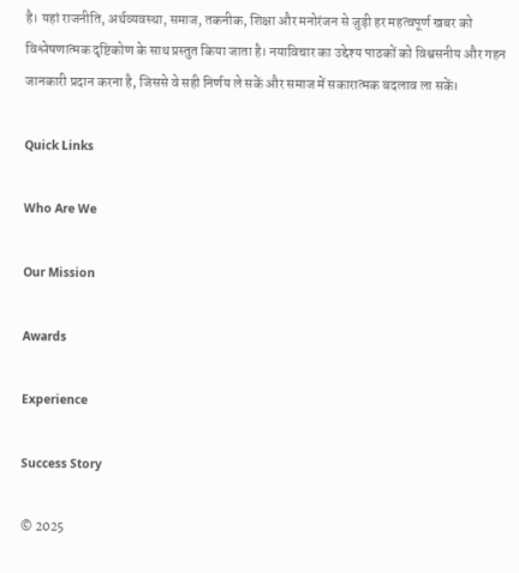है। यहां राजनीति, अर्थव्यवस्था, समाज, तकनीक, शिक्षा और मनोरंजन से जुड़ी हर महत्वपूर्ण खबर को विश्लेषणात्मक दृष्टिकोण के साथ प्रस्तुत किया जाता है। नयाविचार का उद्देश्य पाठकों को विश्वसनीय और गहन जानकारी प्रदान करना है, जिससे वे सही निर्णय ले सकें और समाज में सकारात्मक बदलाव ला सकें।

Quick Links

Who Are We

Our Mission

Awards

Experience

Success Story

© 2025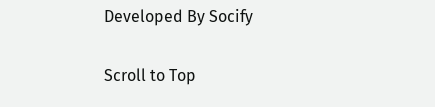Developed By Socify

Scroll to Top